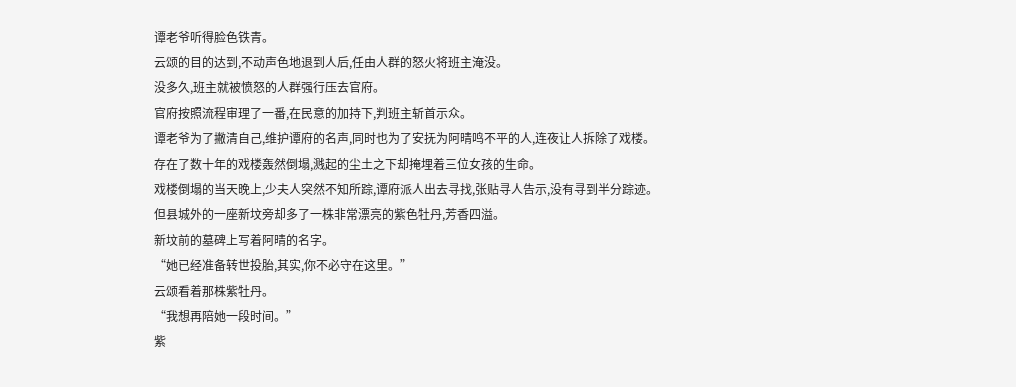谭老爷听得脸色铁青。
云颂的目的达到,不动声色地退到人后,任由人群的怒火将班主淹没。
没多久,班主就被愤怒的人群强行压去官府。
官府按照流程审理了一番,在民意的加持下,判班主斩首示众。
谭老爷为了撇清自己,维护谭府的名声,同时也为了安抚为阿晴鸣不平的人,连夜让人拆除了戏楼。
存在了数十年的戏楼轰然倒塌,溅起的尘土之下却掩埋着三位女孩的生命。
戏楼倒塌的当天晚上,少夫人突然不知所踪,谭府派人出去寻找,张贴寻人告示,没有寻到半分踪迹。
但县城外的一座新坟旁却多了一株非常漂亮的紫色牡丹,芳香四溢。
新坟前的墓碑上写着阿晴的名字。
“她已经准备转世投胎,其实,你不必守在这里。”
云颂看着那株紫牡丹。
“我想再陪她一段时间。”
紫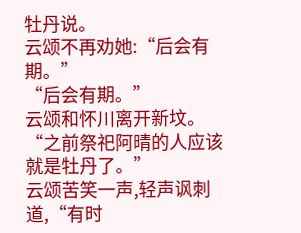牡丹说。
云颂不再劝她:“后会有期。”
“后会有期。”
云颂和怀川离开新坟。
“之前祭祀阿晴的人应该就是牡丹了。”
云颂苦笑一声,轻声讽刺道,“有时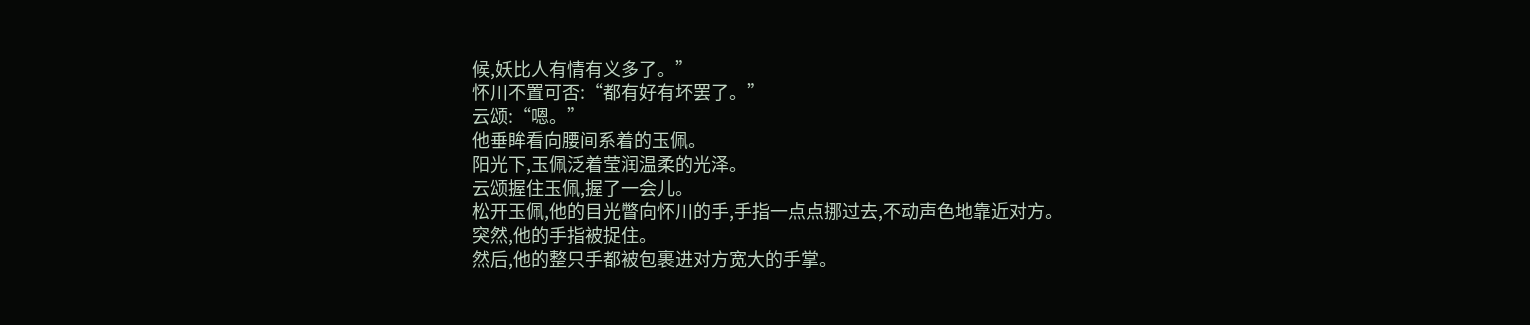候,妖比人有情有义多了。”
怀川不置可否:“都有好有坏罢了。”
云颂:“嗯。”
他垂眸看向腰间系着的玉佩。
阳光下,玉佩泛着莹润温柔的光泽。
云颂握住玉佩,握了一会儿。
松开玉佩,他的目光瞥向怀川的手,手指一点点挪过去,不动声色地靠近对方。
突然,他的手指被捉住。
然后,他的整只手都被包裹进对方宽大的手掌。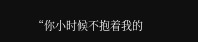“你小时候不抱着我的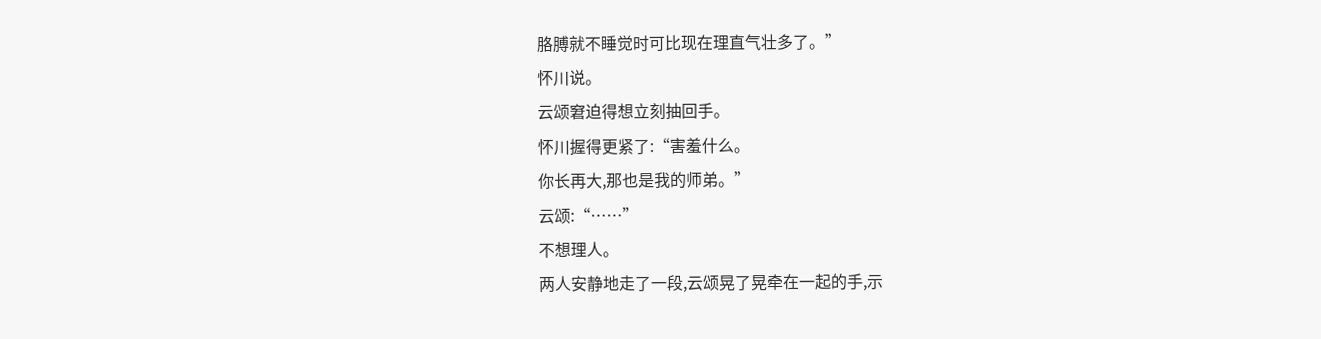胳膊就不睡觉时可比现在理直气壮多了。”
怀川说。
云颂窘迫得想立刻抽回手。
怀川握得更紧了:“害羞什么。
你长再大,那也是我的师弟。”
云颂:“……”
不想理人。
两人安静地走了一段,云颂晃了晃牵在一起的手,示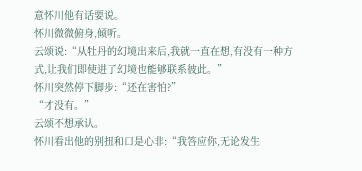意怀川他有话要说。
怀川微微俯身,倾听。
云颂说:“从牡丹的幻境出来后,我就一直在想,有没有一种方式,让我们即使进了幻境也能够联系彼此。”
怀川突然停下脚步:“还在害怕?”
“才没有。”
云颂不想承认。
怀川看出他的别扭和口是心非:“我答应你,无论发生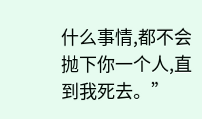什么事情,都不会抛下你一个人,直到我死去。”